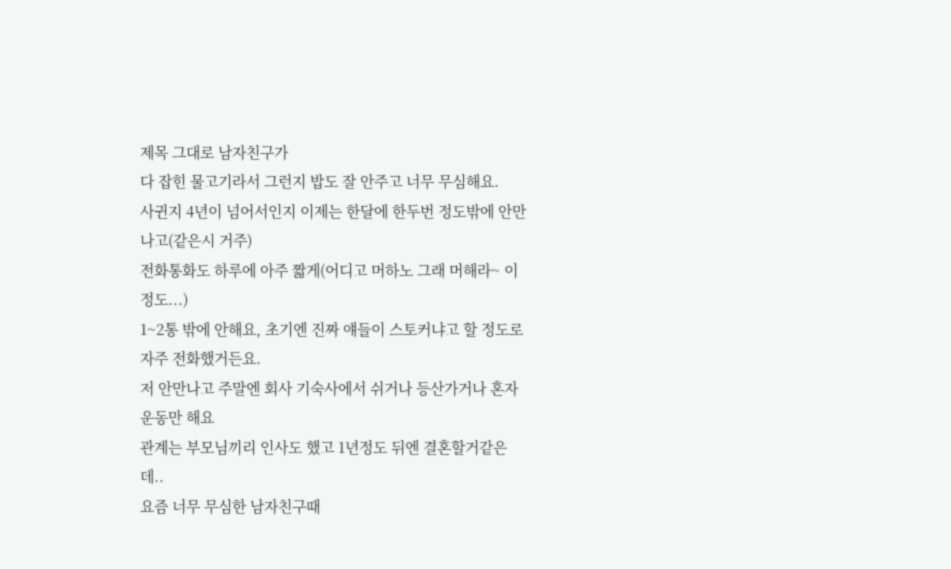제목 그대로 남자친구가
다 잡힌 물고기라서 그런지 밥도 잘 안주고 너무 무심해요.
사귄지 4년이 넘어서인지 이제는 한달에 한두번 정도밖에 안만나고(같은시 거주)
전화통화도 하루에 아주 짧게(어디고 머하노 그래 머해라~ 이정도...)
1~2통 밖에 안해요, 초기엔 진짜 얘들이 스토커냐고 할 정도로 자주 전화했거든요.
저 안만나고 주말엔 회사 기숙사에서 쉬거나 등산가거나 혼자 운동만 해요
관계는 부모님끼리 인사도 했고 1년정도 뒤엔 결혼할거같은데..
요즘 너무 무심한 남자친구때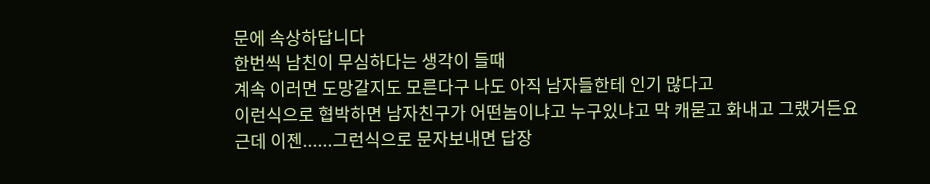문에 속상하답니다
한번씩 남친이 무심하다는 생각이 들때
계속 이러면 도망갈지도 모른다구 나도 아직 남자들한테 인기 많다고
이런식으로 협박하면 남자친구가 어떤놈이냐고 누구있냐고 막 캐묻고 화내고 그랬거든요
근데 이젠......그런식으로 문자보내면 답장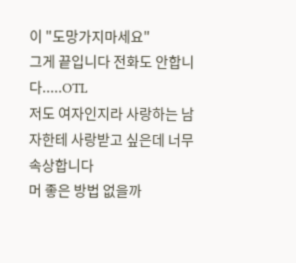이 "도망가지마세요"
그게 끝입니다 전화도 안합니다.....OTL
저도 여자인지라 사랑하는 남자한테 사랑받고 싶은데 너무 속상합니다
머 좋은 방법 없을까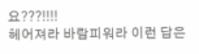요???!!!!
헤어져라 바람피워라 이런 답은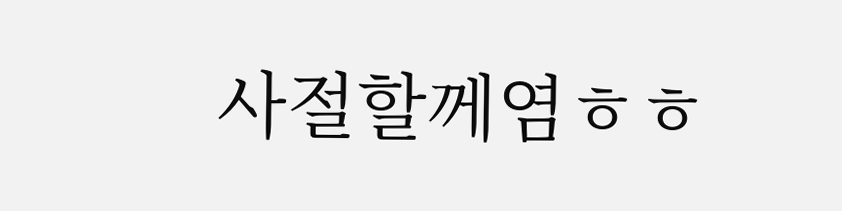사절할께염ㅎㅎ